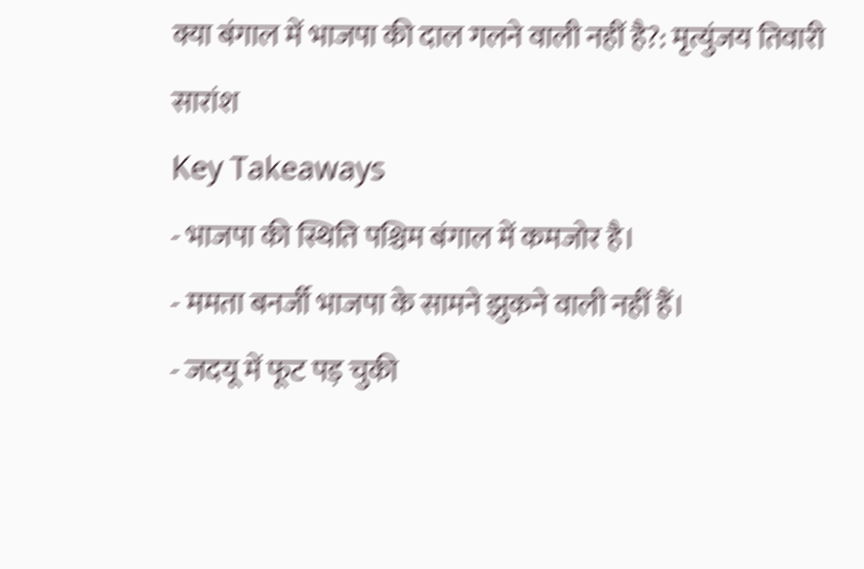क्या बंगाल में भाजपा की दाल गलने वाली नहीं है?: मृत्युंजय तिवारी
सारांश
Key Takeaways
- भाजपा की स्थिति पश्चिम बंगाल में कमजोर है।
- ममता बनर्जी भाजपा के सामने झुकने वाली नहीं हैं।
- जदयू में फूट पड़ चुकी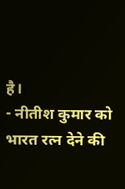है।
- नीतीश कुमार को भारत रत्न देने की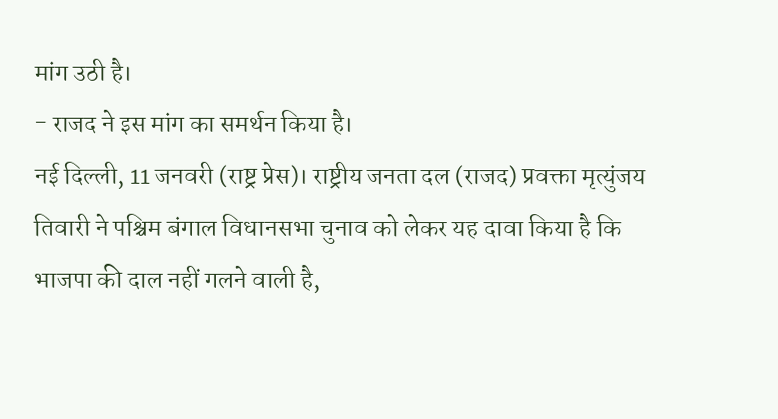मांग उठी है।
- राजद ने इस मांग का समर्थन किया है।
नई दिल्ली, 11 जनवरी (राष्ट्र प्रेस)। राष्ट्रीय जनता दल (राजद) प्रवक्ता मृत्युंजय तिवारी ने पश्चिम बंगाल विधानसभा चुनाव को लेकर यह दावा किया है कि भाजपा की दाल नहीं गलने वाली है,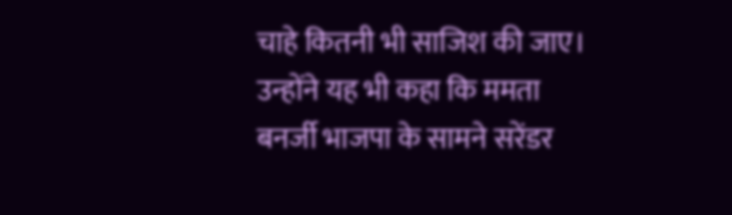चाहे कितनी भी साजिश की जाए। उन्होंने यह भी कहा कि ममता बनर्जी भाजपा के सामने सरेंडर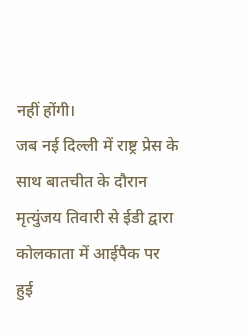नहीं होंगी।
जब नई दिल्ली में राष्ट्र प्रेस के साथ बातचीत के दौरान मृत्युंजय तिवारी से ईडी द्वारा कोलकाता में आईपैक पर हुई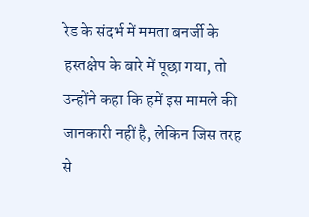रेड के संदर्भ में ममता बनर्जी के हस्तक्षेप के बारे में पूछा गया, तो उन्होंने कहा कि हमें इस मामले की जानकारी नहीं है, लेकिन जिस तरह से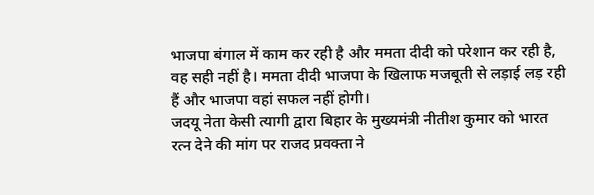भाजपा बंगाल में काम कर रही है और ममता दीदी को परेशान कर रही है, वह सही नहीं है। ममता दीदी भाजपा के खिलाफ मजबूती से लड़ाई लड़ रही हैं और भाजपा वहां सफल नहीं होगी।
जदयू नेता केसी त्यागी द्वारा बिहार के मुख्यमंत्री नीतीश कुमार को भारत रत्न देने की मांग पर राजद प्रवक्ता ने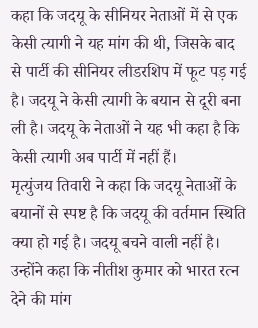कहा कि जदयू के सीनियर नेताओं में से एक केसी त्यागी ने यह मांग की थी, जिसके बाद से पार्टी की सीनियर लीडरशिप में फूट पड़ गई है। जदयू ने केसी त्यागी के बयान से दूरी बना ली है। जदयू के नेताओं ने यह भी कहा है कि केसी त्यागी अब पार्टी में नहीं हैं।
मृत्युंजय तिवारी ने कहा कि जदयू नेताओं के बयानों से स्पष्ट है कि जदयू की वर्तमान स्थिति क्या हो गई है। जदयू बचने वाली नहीं है। उन्होंने कहा कि नीतीश कुमार को भारत रत्न देने की मांग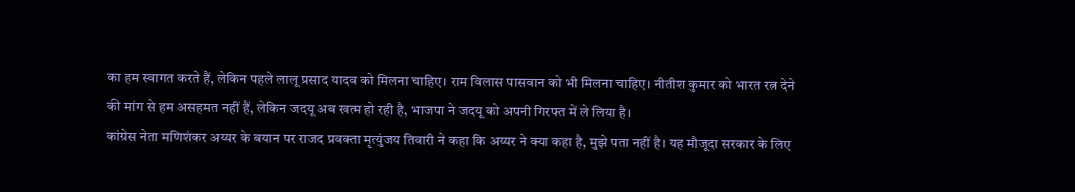का हम स्वागत करते हैं, लेकिन पहले लालू प्रसाद यादव को मिलना चाहिए। राम विलास पासवान को भी मिलना चाहिए। नीतीश कुमार को भारत रत्न देने की मांग से हम असहमत नहीं हैं, लेकिन जदयू अब खत्म हो रही है, भाजपा ने जदयू को अपनी गिरफ्त में ले लिया है।
कांग्रेस नेता मणिशंकर अय्यर के बयान पर राजद प्रवक्ता मृत्युंजय तिवारी ने कहा कि अय्यर ने क्या कहा है, मुझे पता नहीं है। यह मौजूदा सरकार के लिए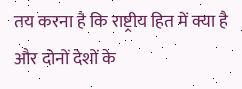तय करना है कि राष्ट्रीय हित में क्या है और दोनों देशों के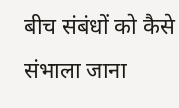बीच संबंधों को कैसे संभाला जाना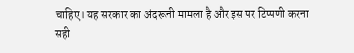चाहिए। यह सरकार का अंदरूनी मामला है और इस पर टिप्पणी करना सही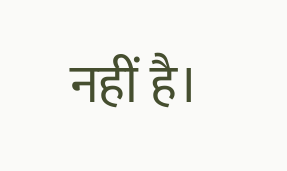नहीं है।